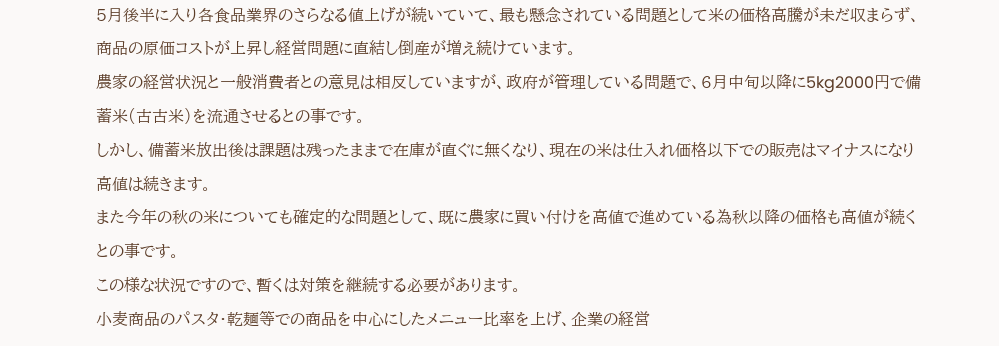5月後半に入り各食品業界のさらなる値上げが続いていて、最も懸念されている問題として米の価格高騰が未だ収まらず、商品の原価コストが上昇し経営問題に直結し倒産が増え続けています。
農家の経営状況と一般消費者との意見は相反していますが、政府が管理している問題で、6月中旬以降に5kg2000円で備蓄米(古古米)を流通させるとの事です。
しかし、備蓄米放出後は課題は残ったままで在庫が直ぐに無くなり、現在の米は仕入れ価格以下での販売はマイナスになり高値は続きます。
また今年の秋の米についても確定的な問題として、既に農家に買い付けを高値で進めている為秋以降の価格も高値が続くとの事です。
この様な状況ですので、暫くは対策を継続する必要があります。
小麦商品のパスタ・乾麺等での商品を中心にしたメニュー比率を上げ、企業の経営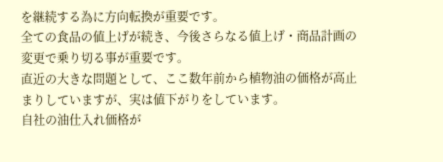を継続する為に方向転換が重要です。
全ての食品の値上げが続き、今後さらなる値上げ・商品計画の変更で乗り切る事が重要です。
直近の大きな問題として、ここ数年前から植物油の価格が高止まりしていますが、実は値下がりをしています。
自社の油仕入れ価格が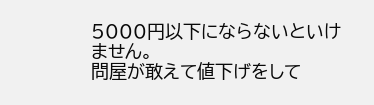5000円以下にならないといけません。
問屋が敢えて値下げをして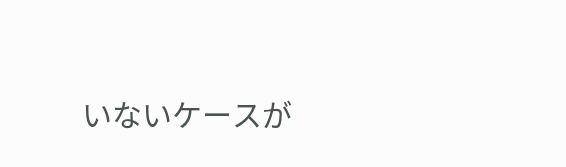いないケースが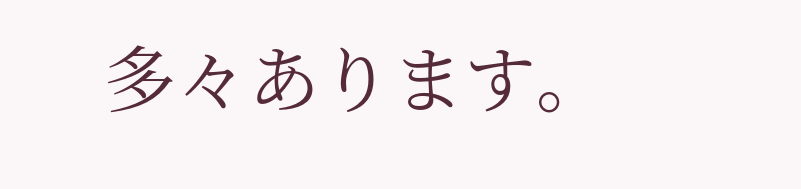多々あります。